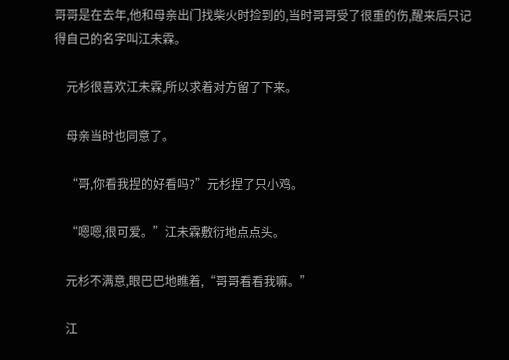哥哥是在去年,他和母亲出门找柴火时捡到的,当时哥哥受了很重的伤,醒来后只记得自己的名字叫江未霖。

    元杉很喜欢江未霖,所以求着对方留了下来。

    母亲当时也同意了。

    “哥,你看我捏的好看吗?”元杉捏了只小鸡。

    “嗯嗯,很可爱。”江未霖敷衍地点点头。

    元杉不满意,眼巴巴地瞧着,“哥哥看看我嘛。”

    江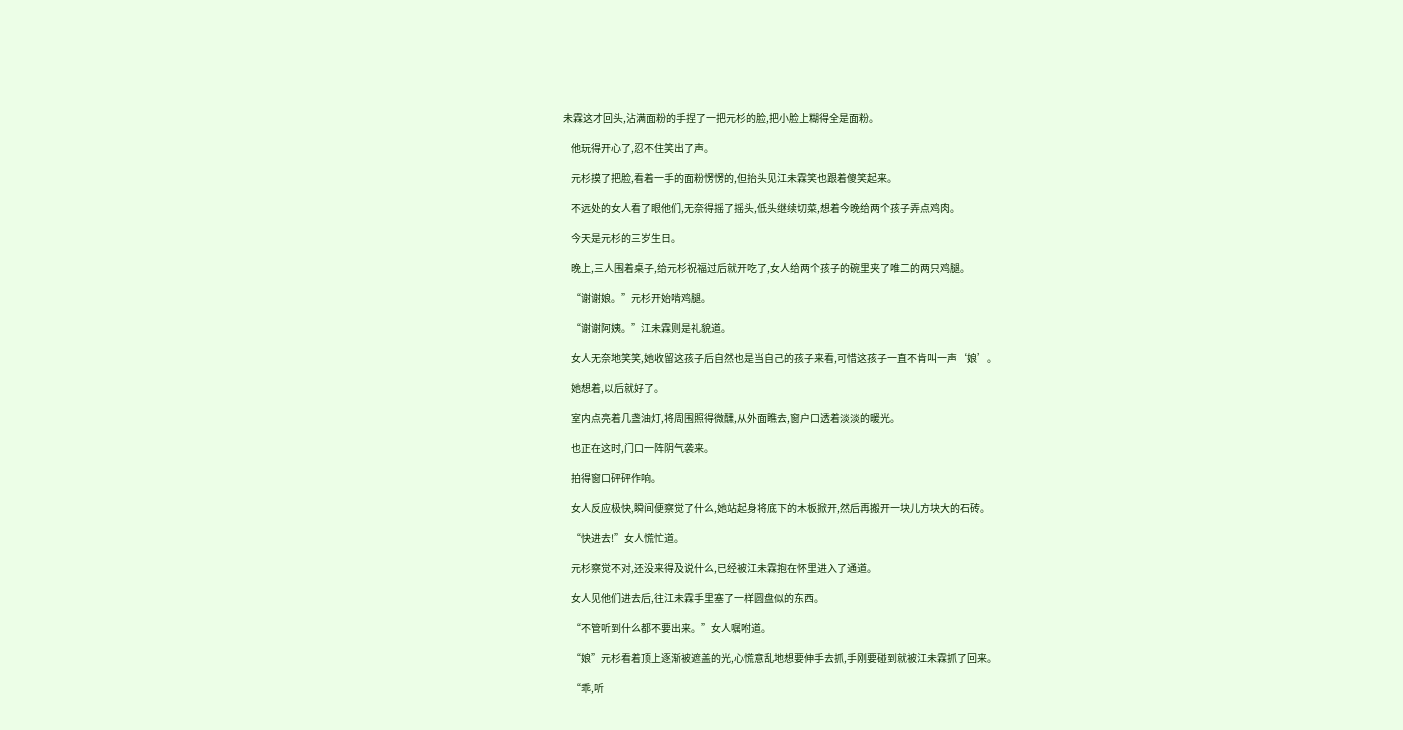未霖这才回头,沾满面粉的手捏了一把元杉的脸,把小脸上糊得全是面粉。

    他玩得开心了,忍不住笑出了声。

    元杉摸了把脸,看着一手的面粉愣愣的,但抬头见江未霖笑也跟着傻笑起来。

    不远处的女人看了眼他们,无奈得摇了摇头,低头继续切菜,想着今晚给两个孩子弄点鸡肉。

    今天是元杉的三岁生日。

    晚上,三人围着桌子,给元杉祝福过后就开吃了,女人给两个孩子的碗里夹了唯二的两只鸡腿。

    “谢谢娘。”元杉开始啃鸡腿。

    “谢谢阿姨。”江未霖则是礼貌道。

    女人无奈地笑笑,她收留这孩子后自然也是当自己的孩子来看,可惜这孩子一直不肯叫一声‘娘’。

    她想着,以后就好了。

    室内点亮着几盏油灯,将周围照得微醺,从外面瞧去,窗户口透着淡淡的暖光。

    也正在这时,门口一阵阴气袭来。

    拍得窗口砰砰作响。

    女人反应极快,瞬间便察觉了什么,她站起身将底下的木板掀开,然后再搬开一块儿方块大的石砖。

    “快进去!”女人慌忙道。

    元杉察觉不对,还没来得及说什么,已经被江未霖抱在怀里进入了通道。

    女人见他们进去后,往江未霖手里塞了一样圆盘似的东西。

    “不管听到什么都不要出来。”女人嘱咐道。

    “娘”元杉看着顶上逐渐被遮盖的光,心慌意乱地想要伸手去抓,手刚要碰到就被江未霖抓了回来。

    “乖,听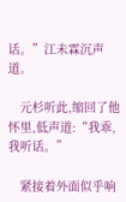话。”江未霖沉声道。

    元杉听此,缩回了他怀里,低声道:“我乖,我听话。”

    紧接着外面似乎响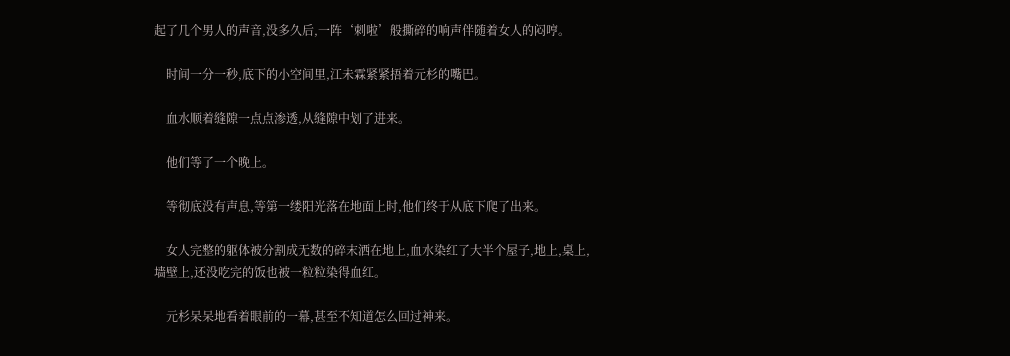起了几个男人的声音,没多久后,一阵‘刺啦’般撕碎的响声伴随着女人的闷哼。

    时间一分一秒,底下的小空间里,江未霖紧紧捂着元杉的嘴巴。

    血水顺着缝隙一点点渗透,从缝隙中划了进来。

    他们等了一个晚上。

    等彻底没有声息,等第一缕阳光落在地面上时,他们终于从底下爬了出来。

    女人完整的躯体被分割成无数的碎末洒在地上,血水染红了大半个屋子,地上,桌上,墙壁上,还没吃完的饭也被一粒粒染得血红。

    元杉呆呆地看着眼前的一幕,甚至不知道怎么回过神来。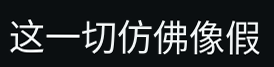这一切仿佛像假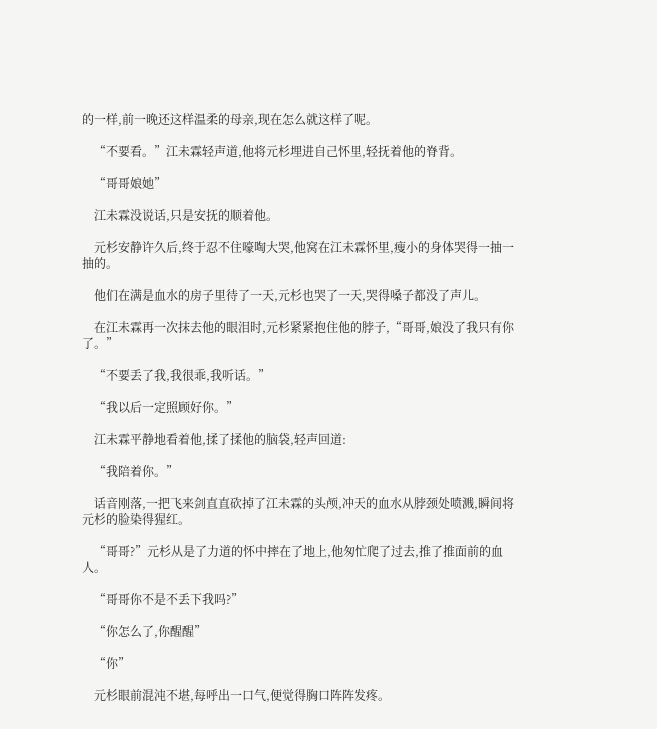的一样,前一晚还这样温柔的母亲,现在怎么就这样了呢。

    “不要看。”江未霖轻声道,他将元杉埋进自己怀里,轻抚着他的脊背。

    “哥哥娘她”

    江未霖没说话,只是安抚的顺着他。

    元杉安静许久后,终于忍不住嚎啕大哭,他窝在江未霖怀里,瘦小的身体哭得一抽一抽的。

    他们在满是血水的房子里待了一天,元杉也哭了一天,哭得嗓子都没了声儿。

    在江未霖再一次抹去他的眼泪时,元杉紧紧抱住他的脖子,“哥哥,娘没了我只有你了。”

    “不要丢了我,我很乖,我听话。”

    “我以后一定照顾好你。”

    江未霖平静地看着他,揉了揉他的脑袋,轻声回道:

    “我陪着你。”

    话音刚落,一把飞来剑直直砍掉了江未霖的头颅,冲天的血水从脖颈处喷溅,瞬间将元杉的脸染得猩红。

    “哥哥?”元杉从是了力道的怀中摔在了地上,他匆忙爬了过去,推了推面前的血人。

    “哥哥你不是不丢下我吗?”

    “你怎么了,你醒醒”

    “你”

    元杉眼前混沌不堪,每呼出一口气,便觉得胸口阵阵发疼。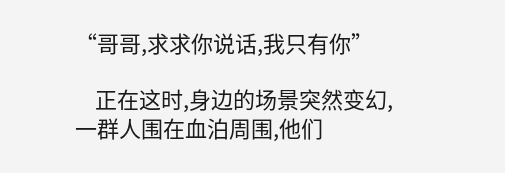“哥哥,求求你说话,我只有你”

    正在这时,身边的场景突然变幻,一群人围在血泊周围,他们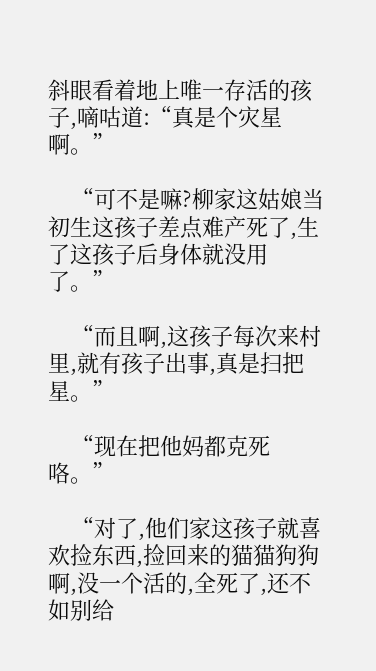斜眼看着地上唯一存活的孩子,嘀咕道:“真是个灾星啊。”

    “可不是嘛?柳家这姑娘当初生这孩子差点难产死了,生了这孩子后身体就没用了。”

    “而且啊,这孩子每次来村里,就有孩子出事,真是扫把星。”

    “现在把他妈都克死咯。”

    “对了,他们家这孩子就喜欢捡东西,捡回来的猫猫狗狗啊,没一个活的,全死了,还不如别给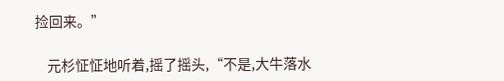捡回来。”

    元杉怔怔地听着,摇了摇头,“不是,大牛落水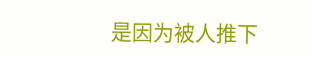是因为被人推下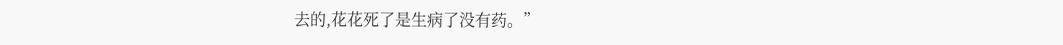去的,花花死了是生病了没有药。”